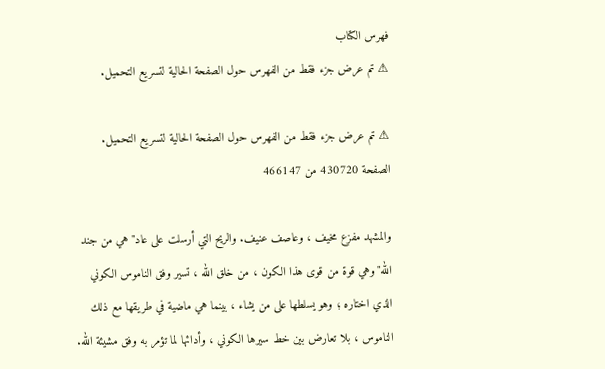فهرس الكتاب
⚠ تم عرض جزء فقط من الفهرس حول الصفحة الحالية لتسريع التحميل.

⚠ تم عرض جزء فقط من الفهرس حول الصفحة الحالية لتسريع التحميل.
الصفحة 430720 من 466147

والمشهد مفزع مخيف ، وعاصف عنيف. والريح التي أرسلت على عاد"هي من جند الله"وهي قوة من قوى هذا الكون ، من خلق الله ، تسير وفق الناموس الكوني الذي اختاره ؛ وهو يسلطها على من يشاء ، بينما هي ماضية في طريقها مع ذلك الناموس ، بلا تعارض بين خط سيرها الكوني ، وأدائها لما تؤمر به وفق مشيئة الله.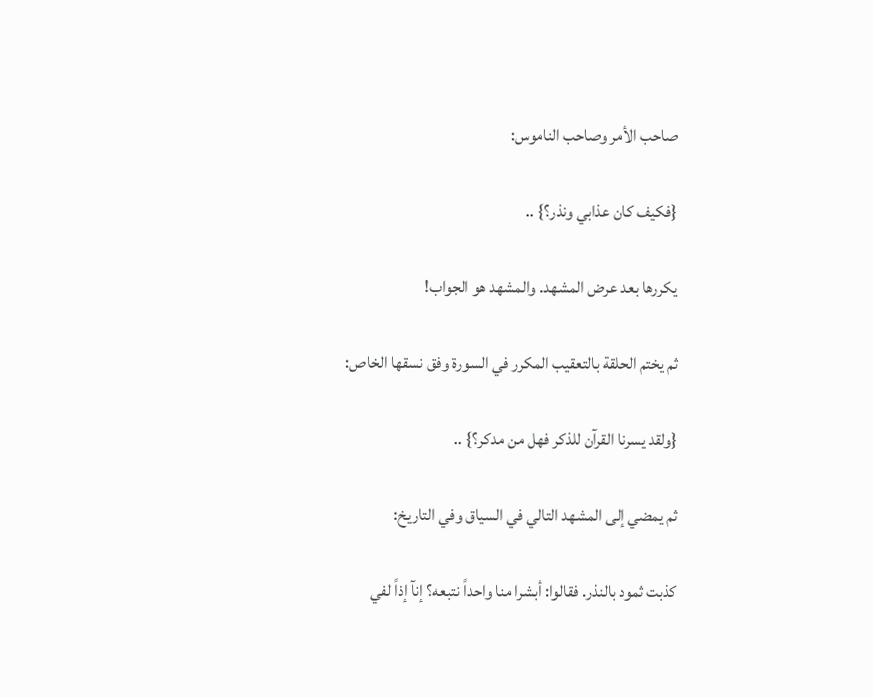صاحب الأمر وصاحب الناموس:

{فكيف كان عذابي ونذر؟} ..

يكررها بعد عرض المشهد. والمشهد هو الجواب!

ثم يختم الحلقة بالتعقيب المكرر في السورة وفق نسقها الخاص:

{ولقد يسرنا القرآن للذكر فهل من مدكر؟} ..

ثم يمضي إلى المشهد التالي في السياق وفي التاريخ:

كذبت ثمود بالنذر. فقالوا: أبشرا منا واحداً نتبعه؟ إنآ إذاً لفي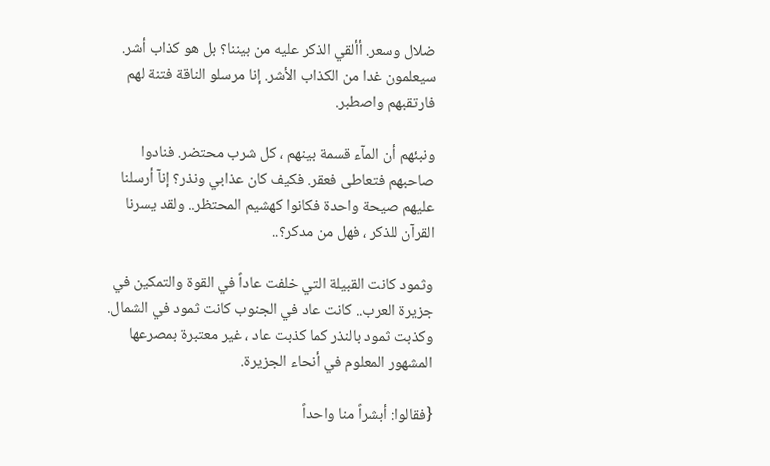ضلال وسعر. أألقي الذكر عليه من بيننا؟ بل هو كذاب أشر. سيعلمون غدا من الكذاب الأشر. إنا مرسلو الناقة فتنة لهم فارتقبهم واصطبر.

ونبئهم أن المآء قسمة بينهم ، كل شرب محتضر. فنادوا صاحبهم فتعاطى فعقر. فكيف كان عذابي ونذر؟ إنآ أرسلنا عليهم صيحة واحدة فكانوا كهشيم المحتظر.. ولقد يسرنا القرآن للذكر ، فهل من مدكر؟..

وثمود كانت القبيلة التي خلفت عاداً في القوة والتمكين في جزيرة العرب.. كانت عاد في الجنوب كانت ثمود في الشمال. وكذبت ثمود بالنذر كما كذبت عاد ، غير معتبرة بمصرعها المشهور المعلوم في أنحاء الجزيرة.

{فقالوا: أبشراً منا واحداً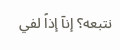نتبعه؟ إنآ إذاً لفي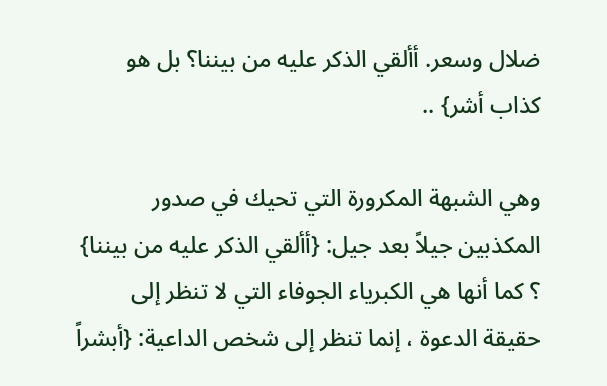ضلال وسعر. أألقي الذكر عليه من بيننا؟ بل هو كذاب أشر} ..

وهي الشبهة المكرورة التي تحيك في صدور المكذبين جيلاً بعد جيل: {أألقي الذكر عليه من بيننا} ؟ كما أنها هي الكبرياء الجوفاء التي لا تنظر إلى حقيقة الدعوة ، إنما تنظر إلى شخص الداعية: {أبشراً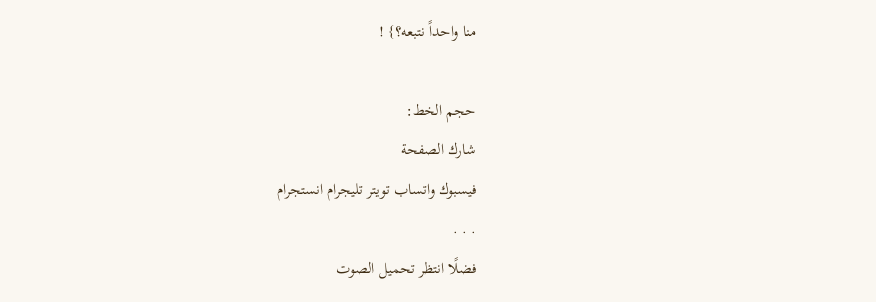منا واحداً نتبعه؟} !

حجم الخط:
شارك الصفحة
فيسبوك واتساب تويتر تليجرام انستجرام
. . .
فضلًا انتظر تحميل الصوت